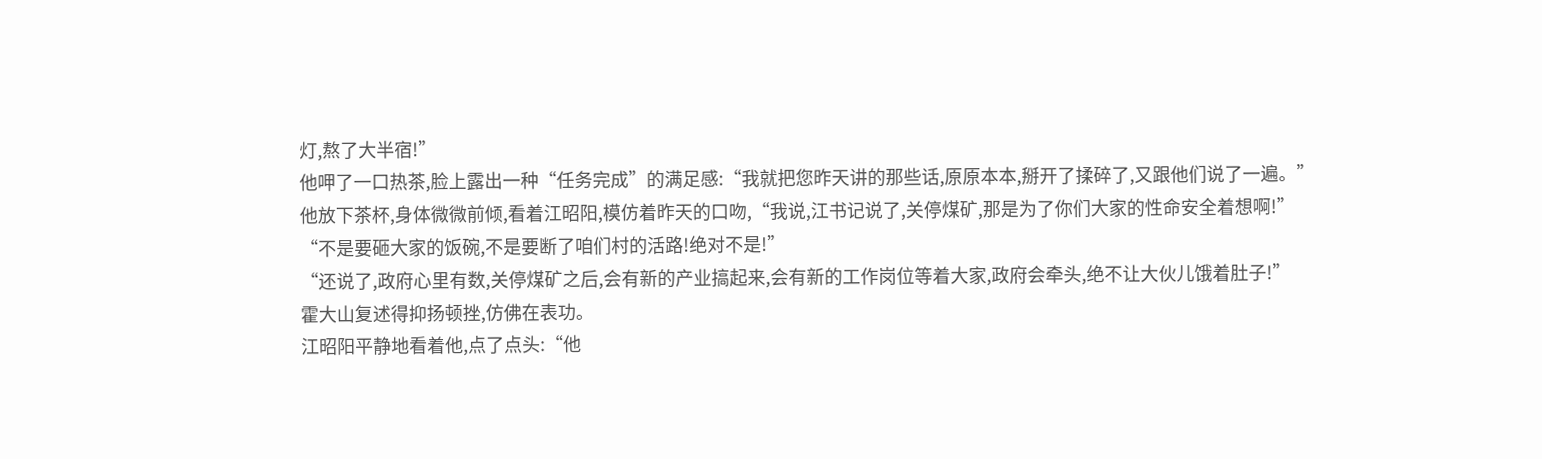灯,熬了大半宿!”
他呷了一口热茶,脸上露出一种“任务完成”的满足感:“我就把您昨天讲的那些话,原原本本,掰开了揉碎了,又跟他们说了一遍。”
他放下茶杯,身体微微前倾,看着江昭阳,模仿着昨天的口吻,“我说,江书记说了,关停煤矿,那是为了你们大家的性命安全着想啊!”
“不是要砸大家的饭碗,不是要断了咱们村的活路!绝对不是!”
“还说了,政府心里有数,关停煤矿之后,会有新的产业搞起来,会有新的工作岗位等着大家,政府会牵头,绝不让大伙儿饿着肚子!”
霍大山复述得抑扬顿挫,仿佛在表功。
江昭阳平静地看着他,点了点头:“他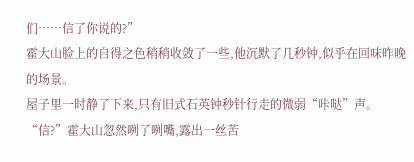们……信了你说的?”
霍大山脸上的自得之色稍稍收敛了一些,他沉默了几秒钟,似乎在回味昨晚的场景。
屋子里一时静了下来,只有旧式石英钟秒针行走的微弱“咔哒”声。
“信?”霍大山忽然咧了咧嘴,露出一丝苦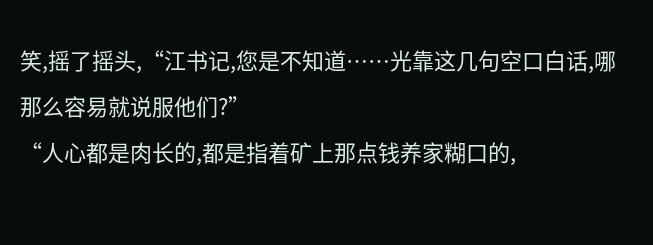笑,摇了摇头,“江书记,您是不知道……光靠这几句空口白话,哪那么容易就说服他们?”
“人心都是肉长的,都是指着矿上那点钱养家糊口的,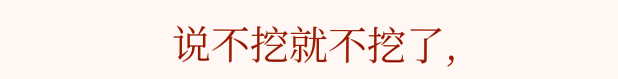说不挖就不挖了,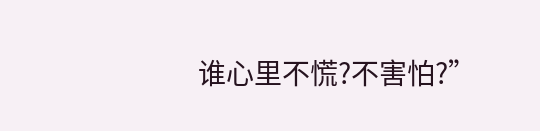谁心里不慌?不害怕?”